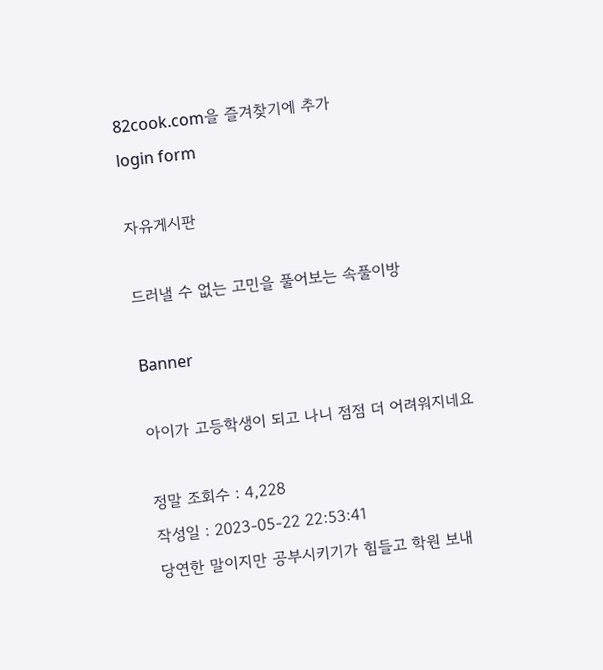82cook.com을 즐겨찾기에 추가
login form

자유게시판

드러낼 수 없는 고민을 풀어보는 속풀이방

Banner

아이가 고등학생이 되고 나니 점점 더 어려워지네요

정말 조회수 : 4,228
작성일 : 2023-05-22 22:53:41
당연한 말이지만 공부시키기가 힘들고 학원 보내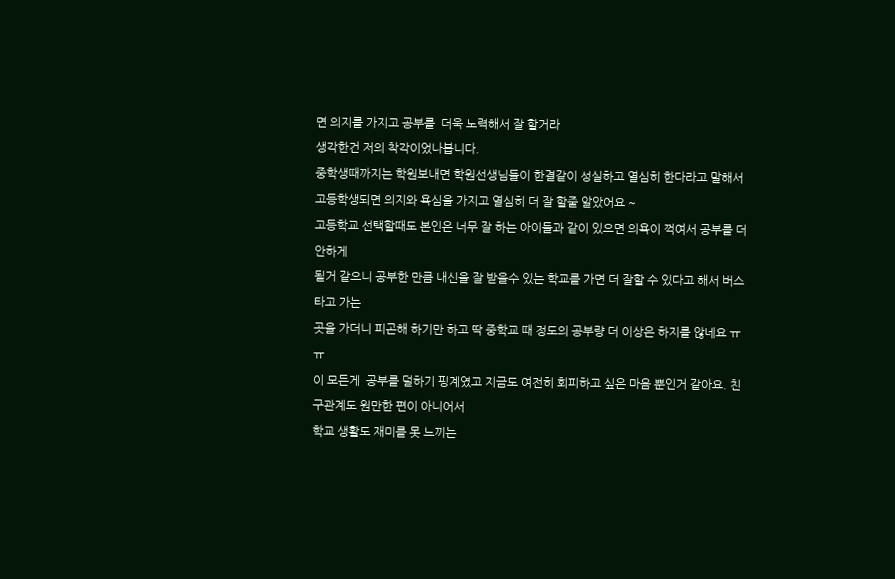면 의지를 가지고 공부를  더욱 노력해서 잘 할거라
생각한건 저의 착각이었나봅니다.
중학생때까지는 학원보내면 학원선생님들이 한결같이 성실하고 열심히 한다라고 말해서
고등학생되면 의지와 욕심을 가지고 열심히 더 잘 할줄 알았어요 ~
고등학교 선택할때도 본인은 너무 잘 하는 아이들과 같이 있으면 의욕이 꺽여서 공부를 더 안하게
될거 같으니 공부한 만큼 내신을 잘 받을수 있는 학교를 가면 더 잘할 수 있다고 해서 버스타고 가는
곳을 가더니 피곤해 하기만 하고 딱 중학교 때 정도의 공부량 더 이상은 하지를 않네요 ㅠㅠ
이 모든게  공부를 덜하기 핑계였고 지금도 여전히 회피하고 싶은 마음 뿐인거 같아요. 친구관계도 원만한 편이 아니어서
학교 생활도 재미를 못 느끼는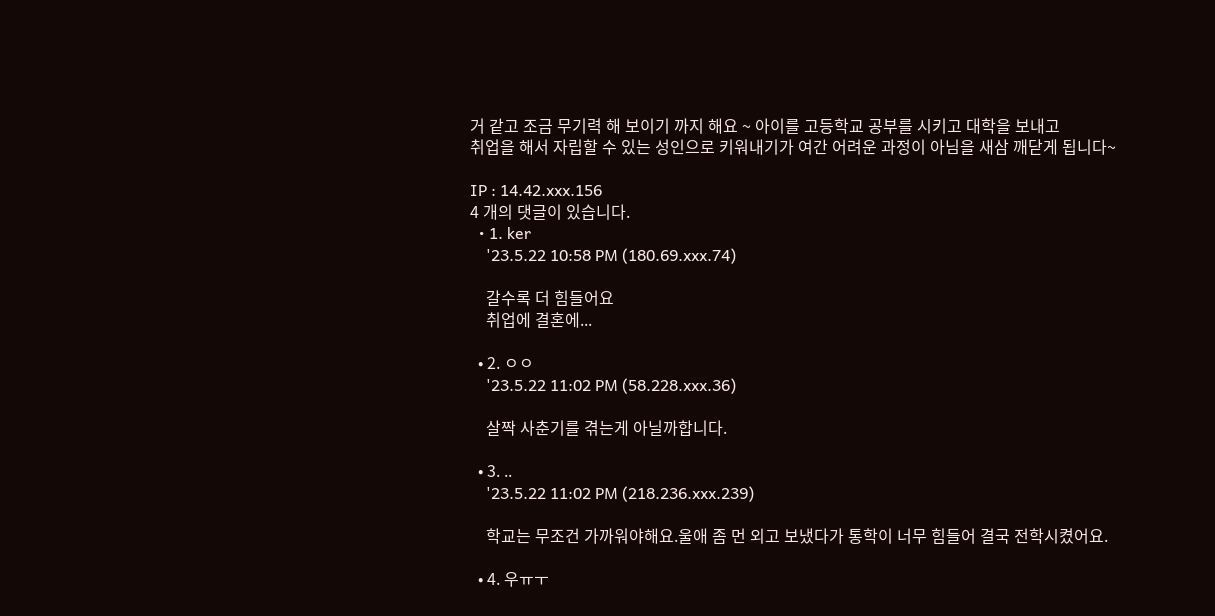거 같고 조금 무기력 해 보이기 까지 해요 ~ 아이를 고등학교 공부를 시키고 대학을 보내고
취업을 해서 자립할 수 있는 성인으로 키워내기가 여간 어려운 과정이 아님을 새삼 깨닫게 됩니다~

IP : 14.42.xxx.156
4 개의 댓글이 있습니다.
  • 1. ker
    '23.5.22 10:58 PM (180.69.xxx.74)

    갈수록 더 힘들어요
    취업에 결혼에...

  • 2. ㅇㅇ
    '23.5.22 11:02 PM (58.228.xxx.36)

    살짝 사춘기를 겪는게 아닐까합니다.

  • 3. ..
    '23.5.22 11:02 PM (218.236.xxx.239)

    학교는 무조건 가까워야해요.울애 좀 먼 외고 보냈다가 통학이 너무 힘들어 결국 전학시켰어요.

  • 4. 우ㅠㅜ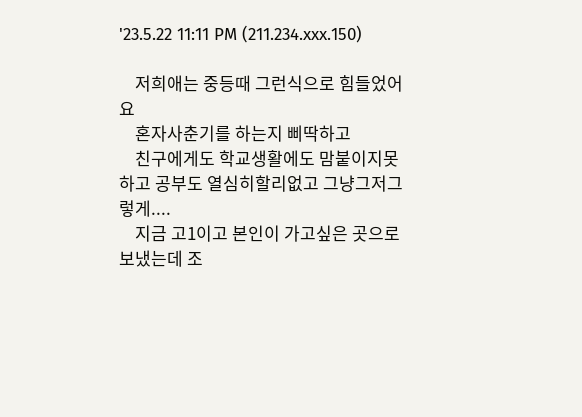'23.5.22 11:11 PM (211.234.xxx.150)

    저희애는 중등때 그런식으로 힘들었어요
    혼자사춘기를 하는지 삐딱하고
    친구에게도 학교생활에도 맘붙이지못하고 공부도 열심히할리없고 그냥그저그렇게....
    지금 고1이고 본인이 가고싶은 곳으로 보냈는데 조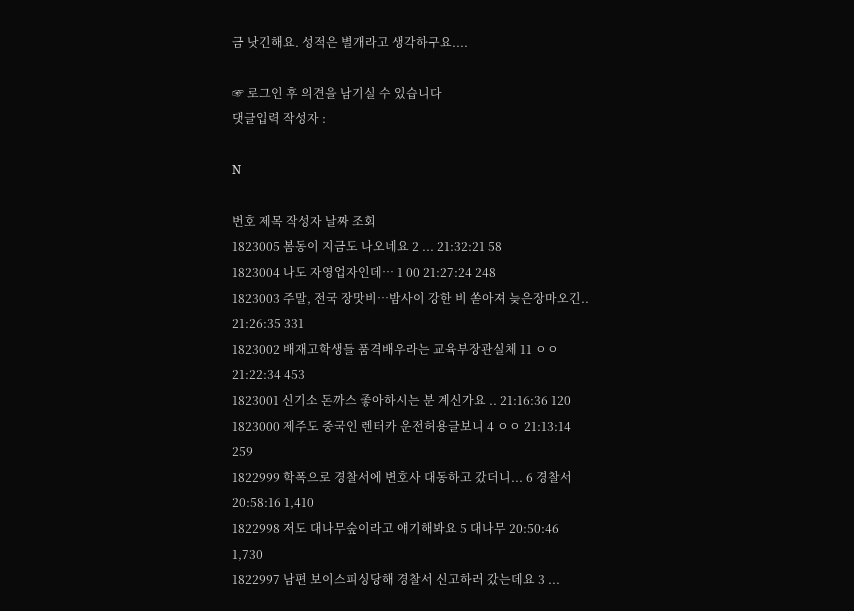금 낫긴해요. 성적은 별개라고 생각하구요....

☞ 로그인 후 의견을 남기실 수 있습니다
댓글입력 작성자 :

N

번호 제목 작성자 날짜 조회
1823005 봄동이 지금도 나오네요 2 ... 21:32:21 58
1823004 나도 자영업자인데… 1 00 21:27:24 248
1823003 주말, 전국 장맛비…밤사이 강한 비 쏟아져 늦은장마오긴.. 21:26:35 331
1823002 배재고학생들 품격배우라는 교육부장관실체 11 ㅇㅇ 21:22:34 453
1823001 신기소 돈까스 좋아하시는 분 계신가요 .. 21:16:36 120
1823000 제주도 중국인 렌터카 운전허용글보니 4 ㅇㅇ 21:13:14 259
1822999 학폭으로 경찰서에 변호사 대동하고 갔더니... 6 경찰서 20:58:16 1,410
1822998 저도 대나무숲이라고 얘기해봐요 5 대나무 20:50:46 1,730
1822997 남편 보이스피싱당해 경찰서 신고하러 갔는데요 3 ...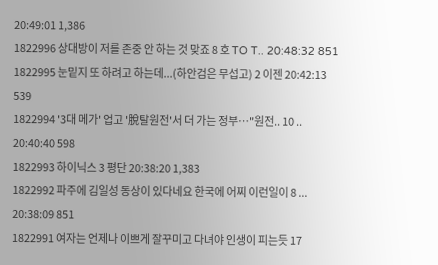20:49:01 1,386
1822996 상대방이 저를 존중 안 하는 것 맞죠 8 호 TO T.. 20:48:32 851
1822995 눈밑지 또 하려고 하는데...(하안검은 무섭고) 2 이젠 20:42:13 539
1822994 '3대 메가' 업고 '脫탈원전'서 더 가는 정부…"원전.. 10 .. 20:40:40 598
1822993 하이닉스 3 평단 20:38:20 1,383
1822992 파주에 김일성 동상이 있다네요 한국에 어찌 이런일이 8 ... 20:38:09 851
1822991 여자는 언제나 이쁘게 잘꾸미고 다녀야 인생이 피는듯 17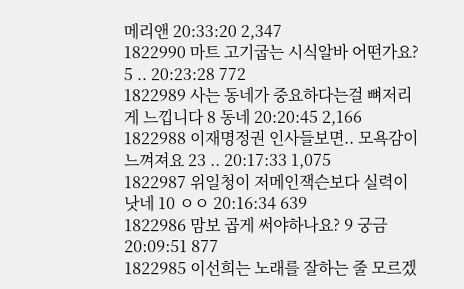메리앤 20:33:20 2,347
1822990 마트 고기굽는 시식알바 어떤가요? 5 .. 20:23:28 772
1822989 사는 동네가 중요하다는걸 뼈저리게 느낍니다 8 동네 20:20:45 2,166
1822988 이재명정권 인사들보면.. 모욕감이 느껴져요 23 .. 20:17:33 1,075
1822987 위일청이 저메인잭슨보다 실력이 낫네 10 ㅇㅇ 20:16:34 639
1822986 맘보 곱게 써야하나요? 9 궁금 20:09:51 877
1822985 이선희는 노래를 잘하는 줄 모르겠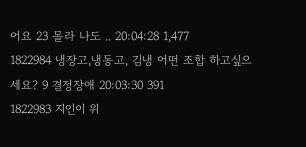어요 23 몰라 나도 .. 20:04:28 1,477
1822984 냉장고,냉동고, 김냉 어떤 조합 하고싶으세요? 9 결정장애 20:03:30 391
1822983 지인이 위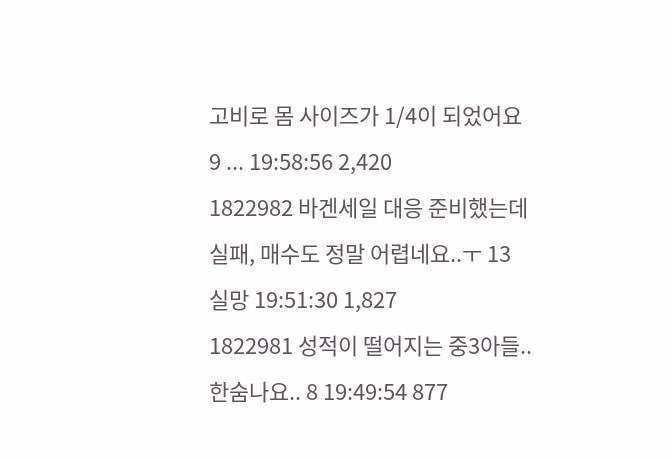고비로 몸 사이즈가 1/4이 되었어요 9 ... 19:58:56 2,420
1822982 바겐세일 대응 준비했는데 실패, 매수도 정말 어렵네요..ㅜ 13 실망 19:51:30 1,827
1822981 성적이 떨어지는 중3아들.. 한숨나요.. 8 19:49:54 877